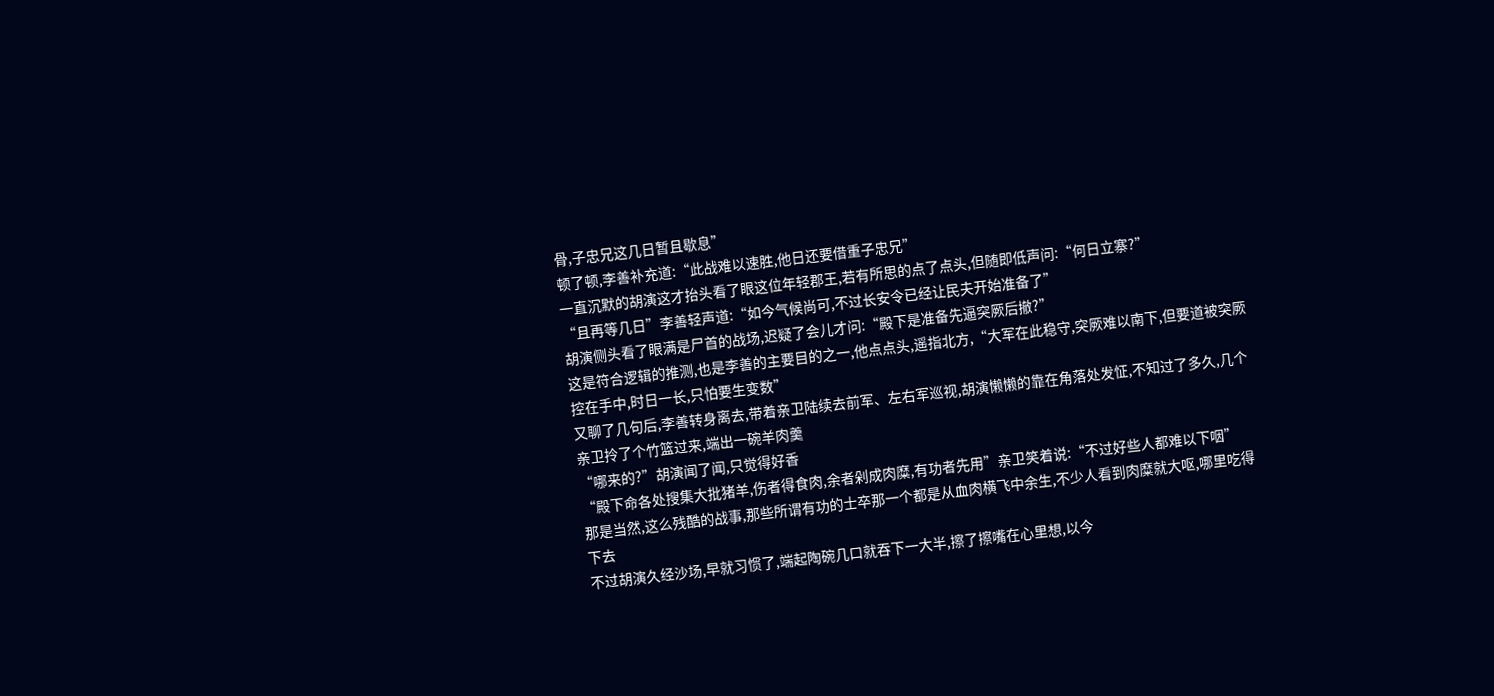骨,子忠兄这几日暂且歇息”
顿了顿,李善补充道:“此战难以速胜,他日还要借重子忠兄”
一直沉默的胡演这才抬头看了眼这位年轻郡王,若有所思的点了点头,但随即低声问:“何日立寨?”
“且再等几日”李善轻声道:“如今气候尚可,不过长安令已经让民夫开始准备了”
胡演侧头看了眼满是尸首的战场,迟疑了会儿才问:“殿下是准备先逼突厥后撤?”
这是符合逻辑的推测,也是李善的主要目的之一,他点点头,遥指北方,“大军在此稳守,突厥难以南下,但要道被突厥控在手中,时日一长,只怕要生变数”
又聊了几句后,李善转身离去,带着亲卫陆续去前军、左右军巡视,胡演懒懒的靠在角落处发怔,不知过了多久,几个亲卫拎了个竹篮过来,端出一碗羊肉羹
“哪来的?”胡演闻了闻,只觉得好香
“殿下命各处搜集大批猪羊,伤者得食肉,余者剁成肉糜,有功者先用”亲卫笑着说:“不过好些人都难以下咽”
那是当然,这么残酷的战事,那些所谓有功的士卒那一个都是从血肉横飞中余生,不少人看到肉糜就大呕,哪里吃得下去
不过胡演久经沙场,早就习惯了,端起陶碗几口就吞下一大半,擦了擦嘴在心里想,以今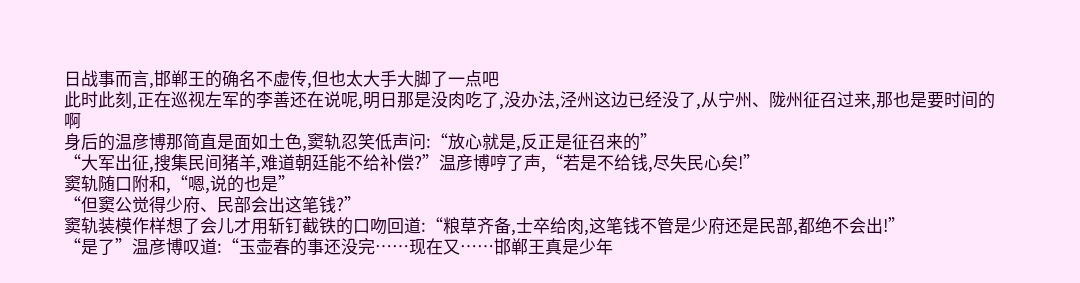日战事而言,邯郸王的确名不虚传,但也太大手大脚了一点吧
此时此刻,正在巡视左军的李善还在说呢,明日那是没肉吃了,没办法,泾州这边已经没了,从宁州、陇州征召过来,那也是要时间的啊
身后的温彦博那简直是面如土色,窦轨忍笑低声问:“放心就是,反正是征召来的”
“大军出征,搜集民间猪羊,难道朝廷能不给补偿?”温彦博哼了声,“若是不给钱,尽失民心矣!”
窦轨随口附和,“嗯,说的也是”
“但窦公觉得少府、民部会出这笔钱?”
窦轨装模作样想了会儿才用斩钉截铁的口吻回道:“粮草齐备,士卒给肉,这笔钱不管是少府还是民部,都绝不会出!”
“是了”温彦博叹道:“玉壶春的事还没完……现在又……邯郸王真是少年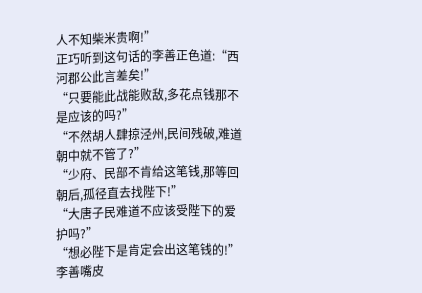人不知柴米贵啊!”
正巧听到这句话的李善正色道:“西河郡公此言差矣!”
“只要能此战能败敌,多花点钱那不是应该的吗?”
“不然胡人肆掠泾州,民间残破,难道朝中就不管了?”
“少府、民部不肯给这笔钱,那等回朝后,孤径直去找陛下!”
“大唐子民难道不应该受陛下的爱护吗?”
“想必陛下是肯定会出这笔钱的!”
李善嘴皮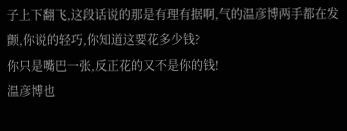子上下翻飞,这段话说的那是有理有据啊,气的温彦博两手都在发颤,你说的轻巧,你知道这要花多少钱?
你只是嘴巴一张,反正花的又不是你的钱!
温彦博也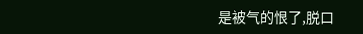是被气的恨了,脱口